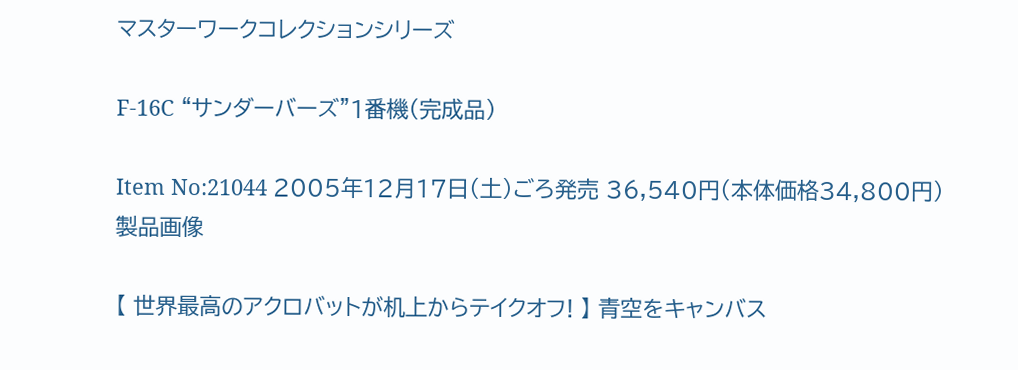マスターワークコレクションシリーズ

F-16C “サンダーバーズ”1番機(完成品)

Item No:21044 2005年12月17日(土)ごろ発売 36,540円(本体価格34,800円)
製品画像

【 世界最高のアクロバットが机上からテイクオフ! 】 青空をキャンバス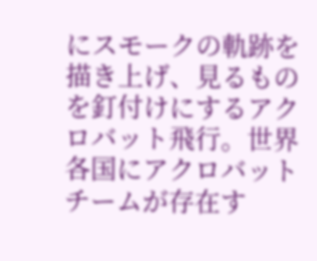にスモークの軌跡を描き上げ、見るものを釘付けにするアクロバット飛行。世界各国にアクロバットチームが存在す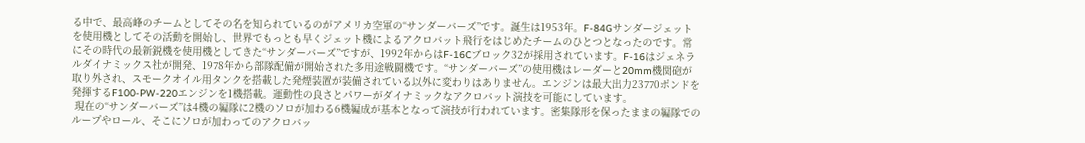る中で、最高峰のチームとしてその名を知られているのがアメリカ空軍の“サンダーバーズ”です。誕生は1953年。F-84Gサンダージェットを使用機としてその活動を開始し、世界でもっとも早くジェット機によるアクロバット飛行をはじめたチームのひとつとなったのです。常にその時代の最新鋭機を使用機としてきた“サンダーバーズ”ですが、1992年からはF-16Cブロック32が採用されています。F-16はジェネラルダイナミックス社が開発、1978年から部隊配備が開始された多用途戦闘機です。“サンダーバーズ”の使用機はレーダーと20mm機関砲が取り外され、スモークオイル用タンクを搭載した発煙装置が装備されている以外に変わりはありません。エンジンは最大出力23770ポンドを発揮するF100-PW-220エンジンを1機搭載。運動性の良さとパワーがダイナミックなアクロバット演技を可能にしています。
 現在の“サンダーバーズ”は4機の編隊に2機のソロが加わる6機編成が基本となって演技が行われています。密集隊形を保ったままの編隊でのループやロール、そこにソロが加わってのアクロバッ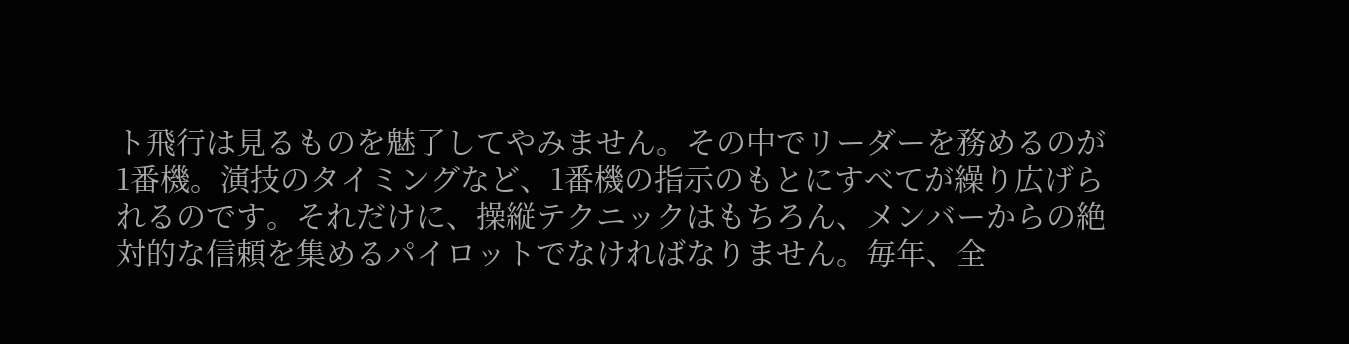ト飛行は見るものを魅了してやみません。その中でリーダーを務めるのが1番機。演技のタイミングなど、1番機の指示のもとにすべてが繰り広げられるのです。それだけに、操縦テクニックはもちろん、メンバーからの絶対的な信頼を集めるパイロットでなければなりません。毎年、全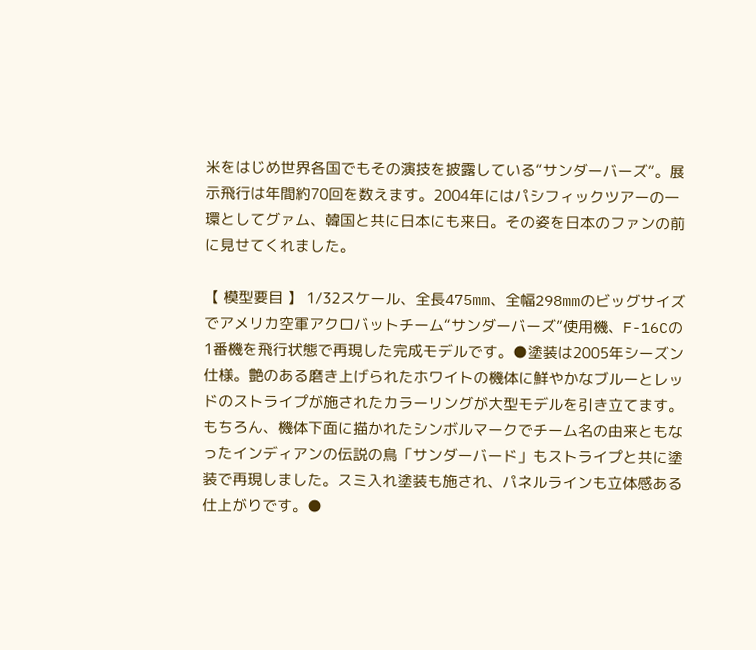米をはじめ世界各国でもその演技を披露している“サンダーバーズ”。展示飛行は年間約70回を数えます。2004年にはパシフィックツアーの一環としてグァム、韓国と共に日本にも来日。その姿を日本のファンの前に見せてくれました。

【 模型要目 】 1/32スケール、全長475mm、全幅298mmのビッグサイズでアメリカ空軍アクロバットチーム“サンダーバーズ”使用機、F-16Cの1番機を飛行状態で再現した完成モデルです。●塗装は2005年シーズン仕様。艶のある磨き上げられたホワイトの機体に鮮やかなブルーとレッドのストライプが施されたカラーリングが大型モデルを引き立てます。もちろん、機体下面に描かれたシンボルマークでチーム名の由来ともなったインディアンの伝説の鳥「サンダーバード」もストライプと共に塗装で再現しました。スミ入れ塗装も施され、パネルラインも立体感ある仕上がりです。●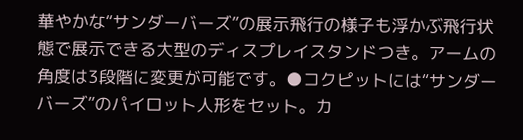華やかな“サンダーバーズ”の展示飛行の様子も浮かぶ飛行状態で展示できる大型のディスプレイスタンドつき。アームの角度は3段階に変更が可能です。●コクピットには“サンダーバーズ”のパイロット人形をセット。カ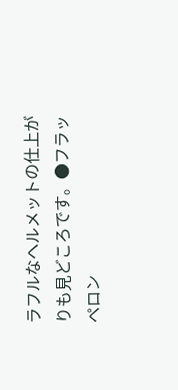ラフルなヘルメットの仕上がりも見どころです。●フラッペロン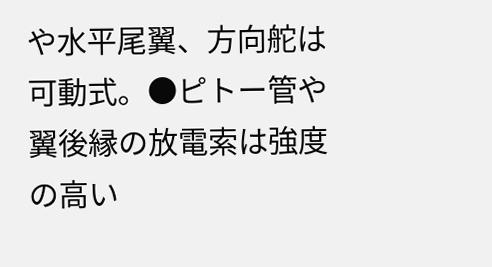や水平尾翼、方向舵は可動式。●ピトー管や翼後縁の放電索は強度の高い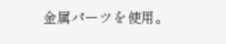金属パーツを使用。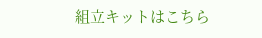組立キットはこちら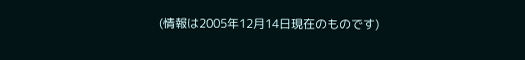(情報は2005年12月14日現在のものです)